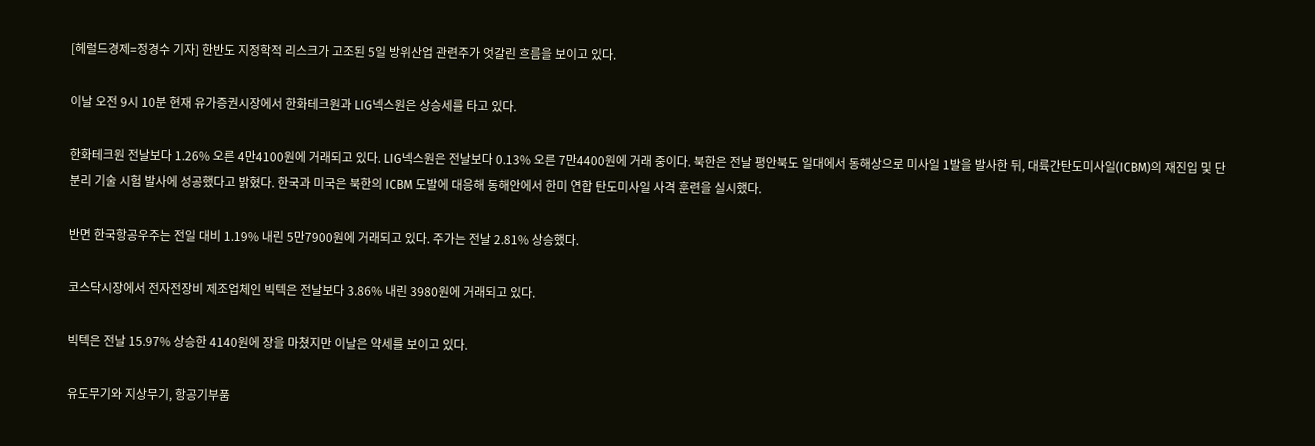[헤럴드경제=정경수 기자] 한반도 지정학적 리스크가 고조된 5일 방위산업 관련주가 엇갈린 흐름을 보이고 있다.

이날 오전 9시 10분 현재 유가증권시장에서 한화테크원과 LIG넥스원은 상승세를 타고 있다.

한화테크원 전날보다 1.26% 오른 4만4100원에 거래되고 있다. LIG넥스원은 전날보다 0.13% 오른 7만4400원에 거래 중이다. 북한은 전날 평안북도 일대에서 동해상으로 미사일 1발을 발사한 뒤, 대륙간탄도미사일(ICBM)의 재진입 및 단분리 기술 시험 발사에 성공했다고 밝혔다. 한국과 미국은 북한의 ICBM 도발에 대응해 동해안에서 한미 연합 탄도미사일 사격 훈련을 실시했다.

반면 한국항공우주는 전일 대비 1.19% 내린 5만7900원에 거래되고 있다. 주가는 전날 2.81% 상승했다.

코스닥시장에서 전자전장비 제조업체인 빅텍은 전날보다 3.86% 내린 3980원에 거래되고 있다.

빅텍은 전날 15.97% 상승한 4140원에 장을 마쳤지만 이날은 약세를 보이고 있다.

유도무기와 지상무기, 항공기부품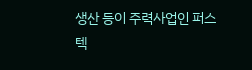생산 등이 주력사업인 퍼스텍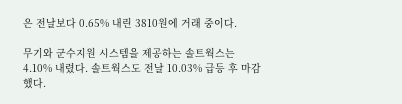은 전날보다 0.65% 내린 3810원에 거래 중이다.

무기와 군수지원 시스템을 제공하는 솔트웍스는 4.10% 내렸다. 솔트웍스도 전날 10.03% 급등 후 마감했다.